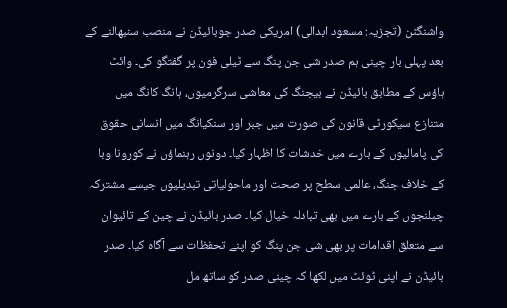واشنگٹن (تجزیہ: مسعود ابدالی) امریکی صدر جوبائیڈن نے منصب سنبھالنے کے بعد پہلی بار چینی ہم صدر شی جن پنگ سے ٹیلی فون پر گفتگو کی۔ وائٹ ہاؤس کے مطابق بائیڈن نے بیجنگ کی معاشی سرگرمیوں، ہانگ کانگ میں متنازع سیکورٹی قانون کی صورت میں جبر اور سنکیانگ میں انسانی حقوق کی پامالیوں کے بارے میں خدشات کا اظہار کیا۔ دونوں رہنماؤں نے کورونا وبا کے خلاف جنگ، عالمی سطح پر صحت اور ماحولیاتی تبدیلیوں جیسے مشترکہ چیلنجوں کے بارے میں بھی تبادلہ خیال کیا۔ صدر بائیڈن نے چین کے تائیوان سے متعلق اقدامات پر بھی شی جن پنگ کو اپنے تحفظات سے آگاہ کیا۔ صدر بائیڈن نے اپنی ٹوئٹ میں لکھا کہ چینی صدر کو ساتھ مل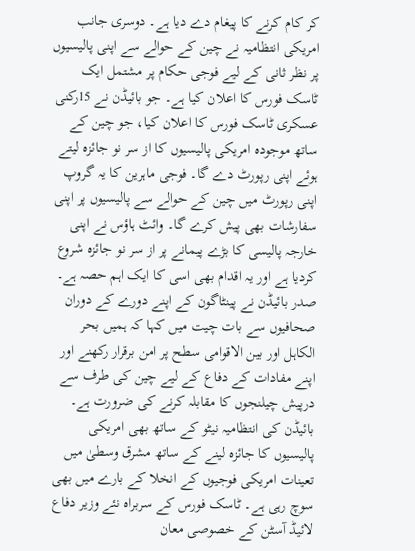کر کام کرنے کا پیغام دے دیا ہے۔ دوسری جانب امریکی انتظامیہ نے چین کے حوالے سے اپنی پالیسیوں پر نظر ثانی کے لیے فوجی حکام پر مشتمل ایک ٹاسک فورس کا اعلان کیا ہے۔ جو بائیڈن نے 15رکنی عسکری ٹاسک فورس کا اعلان کیا، جو چین کے ساتھ موجودہ امریکی پالیسیوں کا از سر نو جائزہ لیتے ہوئے اپنی رپورٹ دے گا۔ فوجی ماہرین کا یہ گروپ اپنی رپورٹ میں چین کے حوالے سے پالیسیوں پر اپنی سفارشات بھی پیش کرے گا۔ وائٹ ہاؤس نے اپنی خارجہ پالیسی کا بڑے پیمانے پر از سر نو جائزہ شروع کردیا ہے اور یہ اقدام بھی اسی کا ایک اہم حصہ ہے۔ صدر بائیڈن نے پینٹاگون کے اپنے دورے کے دوران صحافیوں سے بات چیت میں کہا کہ ہمیں بحر الکاہل اور بین الاقوامی سطح پر امن برقرار رکھنے اور اپنے مفادات کے دفاع کے لیے چین کی طرف سے درپیش چیلنجوں کا مقابلہ کرنے کی ضرورت ہے۔ بائیڈن کی انتظامیہ نیٹو کے ساتھ بھی امریکی پالیسیوں کا جائزہ لینے کے ساتھ مشرق وسطیٰ میں تعینات امریکی فوجیوں کے انخلا کے بارے میں بھی سوچ رہی ہے۔ ٹاسک فورس کے سربراہ نئے وزیر دفاع لائیڈ آسٹن کے خصوصی معان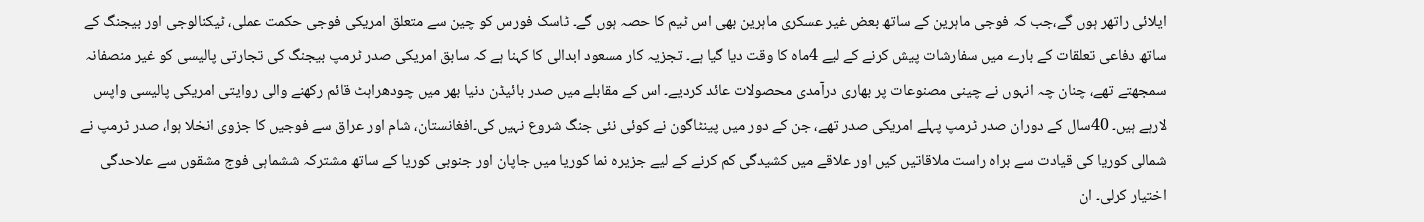ایلائی راتھر ہوں گے،جب کہ فوجی ماہرین کے ساتھ بعض غیر عسکری ماہرین بھی اس ٹیم کا حصہ ہوں گے۔ ٹاسک فورس کو چین سے متعلق امریکی فوجی حکمت عملی، ٹیکنالوجی اور بیجنگ کے ساتھ دفاعی تعلقات کے بارے میں سفارشات پیش کرنے کے لیے 4ماہ کا وقت دیا گیا ہے۔ تجزیہ کار مسعود ابدالی کا کہنا ہے کہ سابق امریکی صدر ٹرمپ بیجنگ کی تجارتی پالیسی کو غیر منصفانہ سمجھتے تھے، چنان چہ انہوں نے چینی مصنوعات پر بھاری درآمدی محصولات عائد کردیے۔ اس کے مقابلے میں صدر بائیڈن دنیا بھر میں چودھراہٹ قائم رکھنے والی روایتی امریکی پالیسی واپس لارہے ہیں۔ 40سال کے دوران صدر ٹرمپ پہلے امریکی صدر تھے، جن کے دور میں پینٹاگون نے کوئی نئی جنگ شروع نہیں کی۔افغانستان، شام اور عراق سے فوجیں کا جزوی انخلا ہوا، صدر ٹرمپ نے شمالی کوریا کی قیادت سے براہ راست ملاقاتیں کیں اور علاقے میں کشیدگی کم کرنے کے لیے جزیرہ نما کوریا میں جاپان اور جنوبی کوریا کے ساتھ مشترکہ ششماہی فوج مشقوں سے علاحدگی اختیار کرلی۔ ان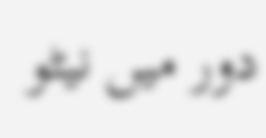دور میں نیٹو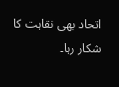اتحاد بھی نقاہت کا شکار رہا۔